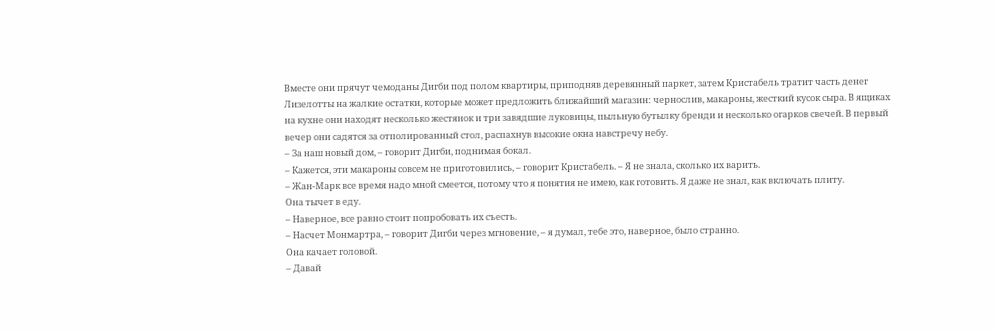Вместе они прячут чемоданы Дигби под полом квартиры, приподняв деревянный паркет, затем Кристабель тратит часть денег Лизелотты на жалкие остатки, которые может предложить ближайший магазин: чернослив, макароны, жесткий кусок сыра. В ящиках на кухне они находят несколько жестянок и три завядшие луковицы, пыльную бутылку бренди и несколько огарков свечей. В первый вечер они садятся за отполированный стол, распахнув высокие окна навстречу небу.
– За наш новый дом, – говорит Дигби, поднимая бокал.
– Кажется, эти макароны совсем не приготовились, – говорит Кристабель. – Я не знала, сколько их варить.
– Жан-Марк все время надо мной смеется, потому что я понятия не имею, как готовить. Я даже не знал, как включать плиту.
Она тычет в еду.
– Наверное, все равно стоит попробовать их съесть.
– Насчет Монмартра, – говорит Дигби через мгновение, – я думал, тебе это, наверное, было странно.
Она качает головой.
– Давай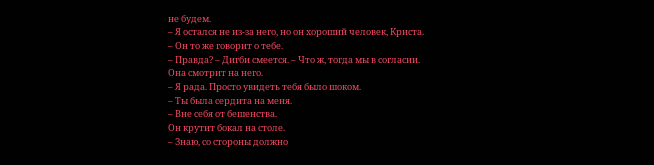не будем.
– Я остался не из-за него, но он хороший человек, Криста.
– Он то же говорит о тебе.
– Правда? – Дигби смеется. – Что ж, тогда мы в согласии.
Она смотрит на него.
– Я рада. Просто увидеть тебя было шоком.
– Ты была сердита на меня.
– Вне себя от бешенства.
Он крутит бокал на столе.
– Знаю, со стороны должно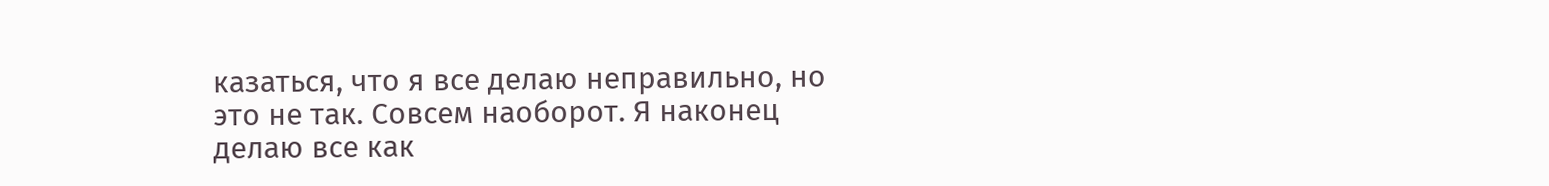казаться, что я все делаю неправильно, но это не так. Совсем наоборот. Я наконец делаю все как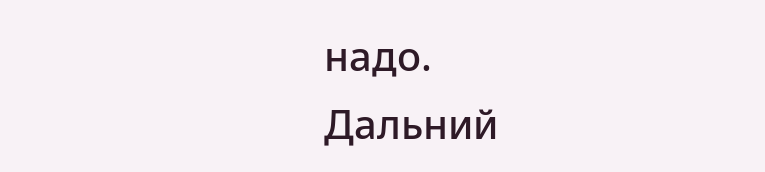надо.
Дальний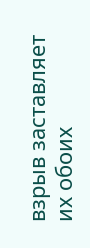взрыв заставляет их обоих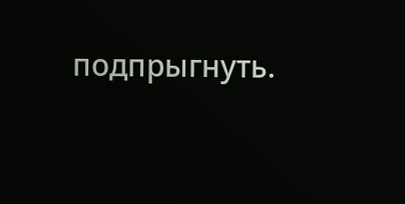подпрыгнуть.